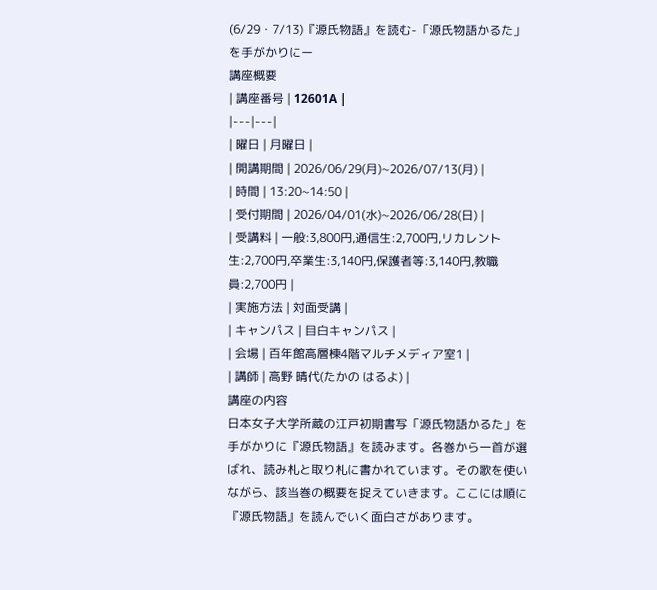(6/29・7/13)『源氏物語』を読む-「源氏物語かるた」を手がかりにー
講座概要
| 講座番号 | 12601A |
|---|---|
| 曜日 | 月曜日 |
| 開講期間 | 2026/06/29(月)~2026/07/13(月) |
| 時間 | 13:20~14:50 |
| 受付期間 | 2026/04/01(水)~2026/06/28(日) |
| 受講料 | 一般:3,800円,通信生:2,700円,リカレント生:2,700円,卒業生:3,140円,保護者等:3,140円,教職員:2,700円 |
| 実施方法 | 対面受講 |
| キャンパス | 目白キャンパス |
| 会場 | 百年館高層棟4階マルチメディア室1 |
| 講師 | 高野 晴代(たかの はるよ) |
講座の内容
日本女子大学所蔵の江戸初期書写「源氏物語かるた」を手がかりに『源氏物語』を読みます。各巻から一首が選ばれ、読み札と取り札に書かれています。その歌を使いながら、該当巻の概要を捉えていきます。ここには順に『源氏物語』を読んでいく面白さがあります。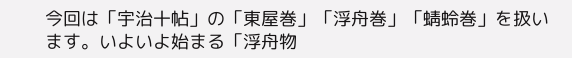今回は「宇治十帖」の「東屋巻」「浮舟巻」「蜻蛉巻」を扱います。いよいよ始まる「浮舟物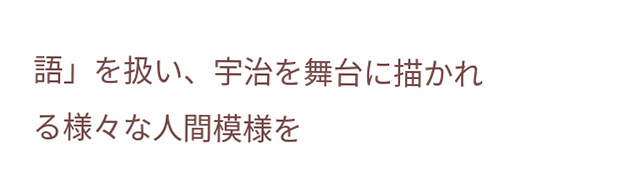語」を扱い、宇治を舞台に描かれる様々な人間模様を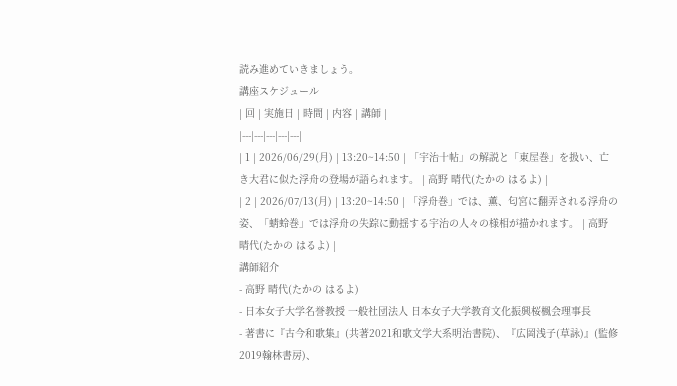読み進めていきましょう。
講座スケジュール
| 回 | 実施日 | 時間 | 内容 | 講師 |
|---|---|---|---|---|
| 1 | 2026/06/29(月) | 13:20~14:50 | 「宇治十帖」の解説と「東屋巻」を扱い、亡き大君に似た浮舟の登場が語られます。 | 高野 晴代(たかの はるよ) |
| 2 | 2026/07/13(月) | 13:20~14:50 | 「浮舟巻」では、薫、匂宮に翻弄される浮舟の姿、「蜻蛉巻」では浮舟の失踪に動揺する宇治の人々の様相が描かれます。 | 高野 晴代(たかの はるよ) |
講師紹介
- 高野 晴代(たかの はるよ)
- 日本女子大学名誉教授 一般社団法人 日本女子大学教育文化振興桜楓会理事長
- 著書に『古今和歌集』(共著2021和歌文学大系明治書院)、『広岡浅子(草詠)』(監修2019翰林書房)、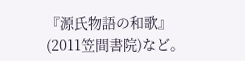『源氏物語の和歌』(2011笠間書院)など。